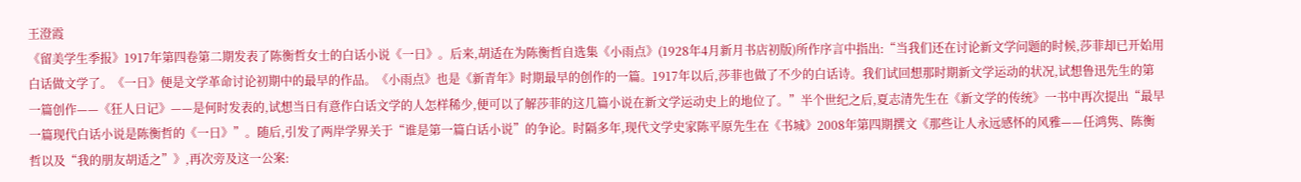王澄霞
《留美学生季报》1917年第四卷第二期发表了陈衡哲女士的白话小说《一日》。后来,胡适在为陈衡哲自选集《小雨点》(1928年4月新月书店初版)所作序言中指出:“当我们还在讨论新文学问题的时候,莎菲却已开始用白话做文学了。《一日》便是文学革命讨论初期中的最早的作品。《小雨点》也是《新青年》时期最早的创作的一篇。1917年以后,莎菲也做了不少的白话诗。我们试回想那时期新文学运动的状况,试想鲁迅先生的第一篇创作——《狂人日记》——是何时发表的,试想当日有意作白话文学的人怎样稀少,便可以了解莎菲的这几篇小说在新文学运动史上的地位了。”半个世纪之后,夏志清先生在《新文学的传统》一书中再次提出“最早一篇现代白话小说是陈衡哲的《一日》”。随后,引发了两岸学界关于“谁是第一篇白话小说”的争论。时隔多年,现代文学史家陈平原先生在《书城》2008年第四期撰文《那些让人永远感怀的风雅——任鸿隽、陈衡哲以及“我的朋友胡适之”》,再次旁及这一公案: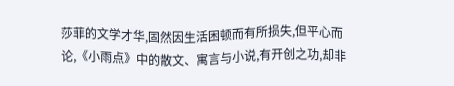莎菲的文学才华,固然因生活困顿而有所损失,但平心而论,《小雨点》中的散文、寓言与小说,有开创之功,却非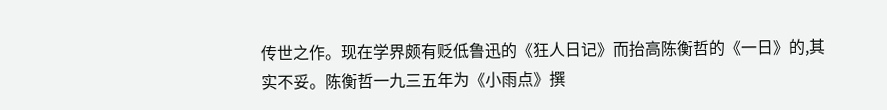传世之作。现在学界颇有贬低鲁迅的《狂人日记》而抬高陈衡哲的《一日》的,其实不妥。陈衡哲一九三五年为《小雨点》撰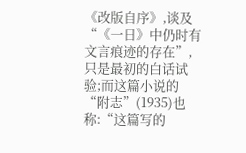《改版自序》,谈及“《一日》中仍时有文言痕迹的存在”,只是最初的白话试验;而这篇小说的“附志”(1935)也称:“这篇写的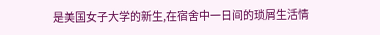是美国女子大学的新生,在宿舍中一日间的琐屑生活情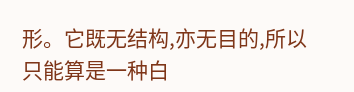形。它既无结构,亦无目的,所以只能算是一种白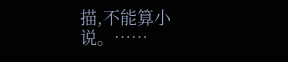描,不能算小说。……